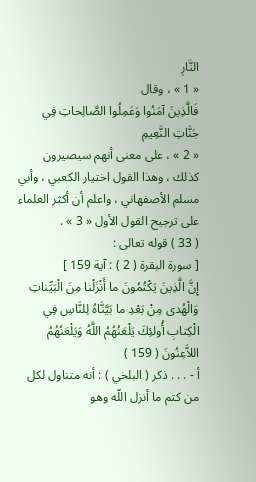النَّارِ
« 1 » ، وقال
فَالَّذِينَ آمَنُوا وَعَمِلُوا الصَّالِحاتِ فِي جَنَّاتِ النَّعِيمِ
« 2 » ، على معنى أنهم سيصيرون كذلك ، وهذا القول اختيار الكعبي ، وأبي مسلم الأصفهاني ، واعلم أن أكثر العلماء على ترجيح القول الأول « 3 » .
( 33 ) قوله تعالى :
[ سورة البقرة ( 2 ) : آية 159 ]
إِنَّ الَّذِينَ يَكْتُمُونَ ما أَنْزَلْنا مِنَ الْبَيِّناتِ وَالْهُدى مِنْ بَعْدِ ما بَيَّنَّاهُ لِلنَّاسِ فِي الْكِتابِ أُولئِكَ يَلْعَنُهُمُ اللَّهُ وَيَلْعَنُهُمُ اللاَّعِنُونَ ( 159 )
أ - . . . ذكر ( البلخي ) : أنه متناول لكل من كتم ما أنزل اللّه وهو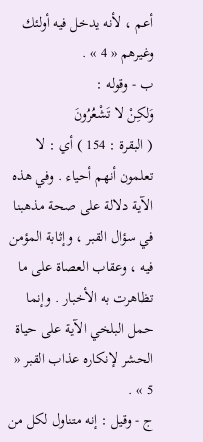أعم ، لأنه يدخل فيه أولئك وغيرهم « 4 » .
ب - وقوله :
وَلكِنْ لا تَشْعُرُونَ
( البقرة : 154 ) أي : لا تعلمون أنهم أحياء . وفي هذه الآية دلالة على صحة مذهبنا في سؤال القبر ، وإثابة المؤمن فيه ، وعقاب العصاة على ما تظاهرت به الأخبار . وإنما حمل البلخي الآية على حياة الحشر لإنكاره عذاب القبر « 5 » .
ج - وقيل : إنه متناول لكل من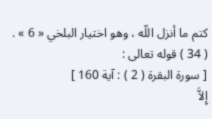كتم ما أنزل اللّه ، وهو اختيار البلخي « 6 » .
( 34 ) قوله تعالى :
[ سورة البقرة ( 2 ) : آية 160 ]
إِلاَّ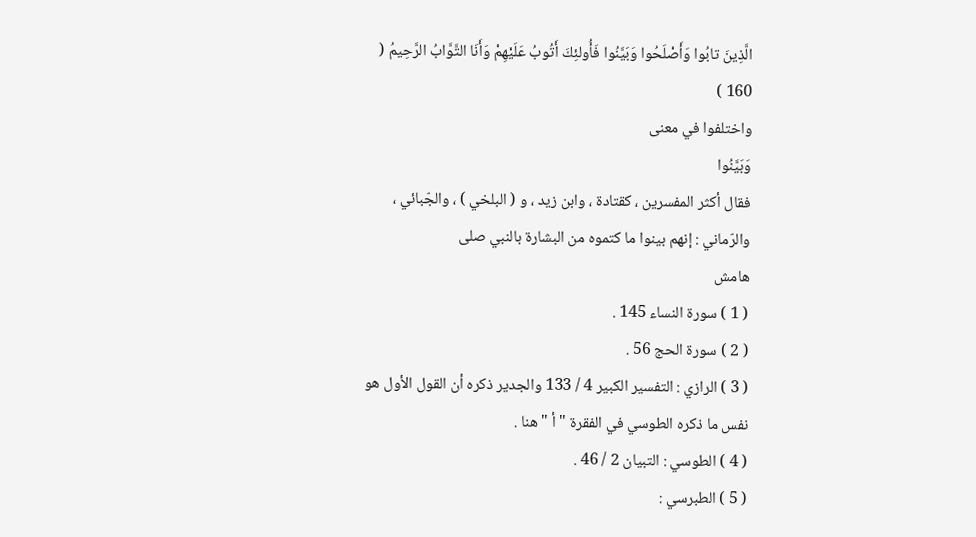الَّذِينَ تابُوا وَأَصْلَحُوا وَبَيَّنُوا فَأُولئِكَ أَتُوبُ عَلَيْهِمْ وَأَنَا التَّوَّابُ الرَّحِيمُ ( 160 )
واختلفوا في معنى
وَبَيَّنُوا
فقال أكثر المفسرين ، كقتادة ، وابن زيد ، و ( البلخي ) ، والجّبائي ، والرّماني : إنهم بينوا ما كتموه من البشارة بالنبي صلى
هامش
( 1 ) سورة النساء 145 .
( 2 ) سورة الحج 56 .
( 3 ) الرازي : التفسير الكبير 4 / 133 والجدير ذكره أن القول الأول هو نفس ما ذكره الطوسي في الفقرة " أ " هنا .
( 4 ) الطوسي : التبيان 2 / 46 .
( 5 ) الطبرسي :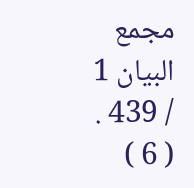مجمع البيان 1 / 439 .
( 6 )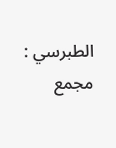الطبرسي : مجمع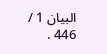البيان 1 / 446 .